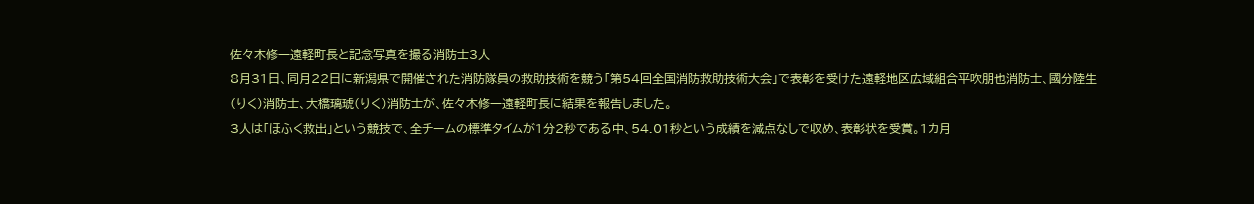佐々木修一遠軽町長と記念写真を撮る消防士3人
8月31日、同月22日に新潟県で開催された消防隊員の救助技術を競う「第54回全国消防救助技術大会」で表彰を受けた遠軽地区広域組合平吹朋也消防士、國分陸生(りく)消防士、大橋璃琥(りく)消防士が、佐々木修一遠軽町長に結果を報告しました。
3人は「ほふく救出」という競技で、全チームの標準タイムが1分2秒である中、54.01秒という成績を減点なしで収め、表彰状を受賞。1カ月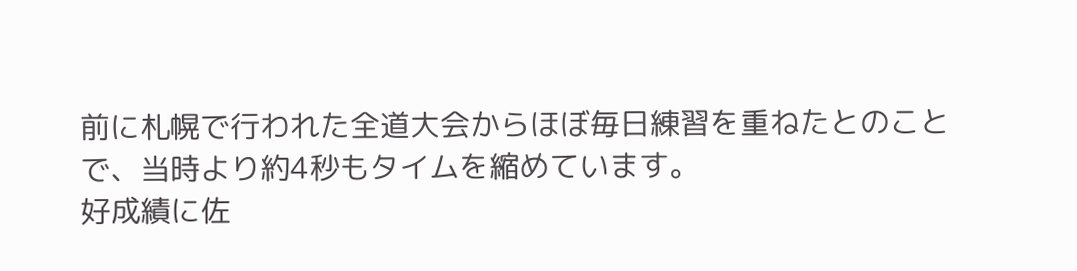前に札幌で行われた全道大会からほぼ毎日練習を重ねたとのことで、当時より約4秒もタイムを縮めています。
好成績に佐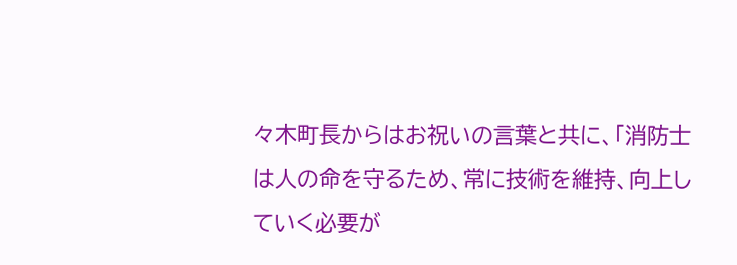々木町長からはお祝いの言葉と共に、「消防士は人の命を守るため、常に技術を維持、向上していく必要が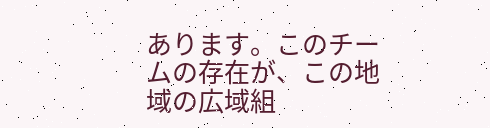あります。このチームの存在が、この地域の広域組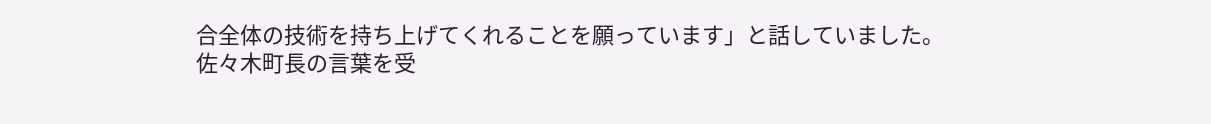合全体の技術を持ち上げてくれることを願っています」と話していました。
佐々木町長の言葉を受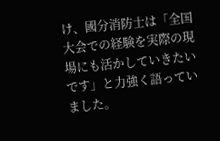け、國分消防士は「全国大会での経験を実際の現場にも活かしていきたいです」と力強く語っていました。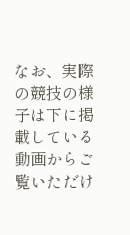なお、実際の競技の様子は下に掲載している動画からご覧いただけ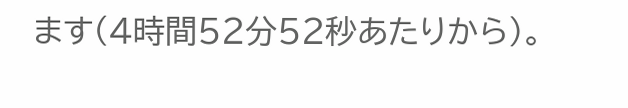ます(4時間52分52秒あたりから)。